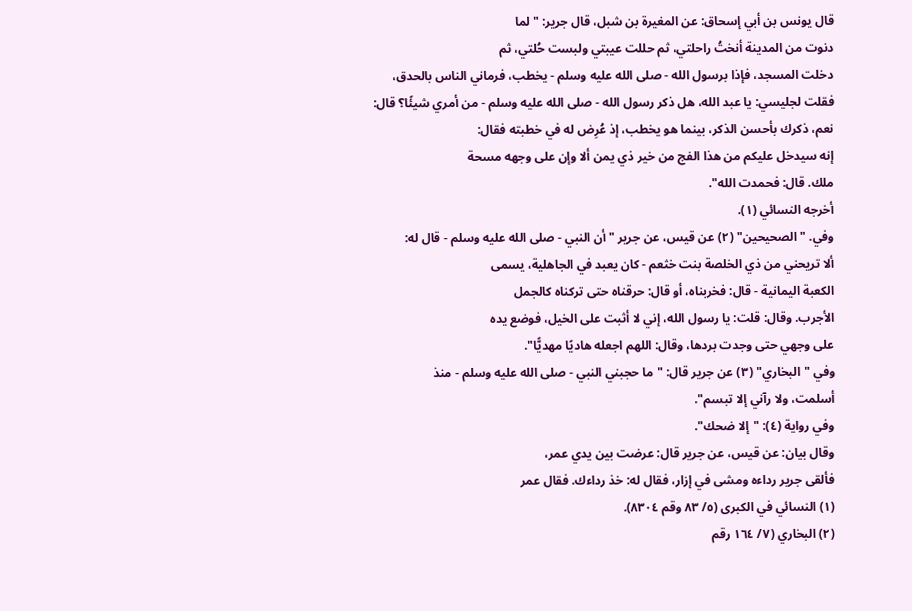قال يونس بن أبي إسحاق: عن المغيرة بن شبل، قال جرير: "لما
دنوت من المدينة أنختُ راحلتي، ثم حللت عيبتي ولبست حُلتي، ثم
دخلت المسجد، فإذا برسول الله - صلى الله عليه وسلم - يخطب، فرماني الناس بالحدق،
فقلت لجليسي: يا عبد الله، هل ذكر رسول الله - صلى الله عليه وسلم - من أمري شيئًا؟ قال:
نعم، ذكرك بأحسن الذكر، بينما هو يخطب، إذ عُرِض له في خطبته فقال:
إنه سيدخل عليكم من هذا الفج من خير ذي يمن ألا وإن على وجهه مسحة
ملك. قال: فحمدت الله".
أخرجه النسائي (١).
وفي. "الصحيحين" (٢) عن قيس، عن جرير "أن النبي - صلى الله عليه وسلم - قال له:
ألا تريحني من ذي الخلصة بنت خثعم - كان يعبد في الجاهلية، يسمى
الكعبة اليمانية - قال: فخربناه، أو قال: حرقناه حتى تركناه كالجمل
الأجرب. وقال: قلت: يا رسول الله، إني لا أثبت على الخيل، فوضع يده
على وجهي حتى وجدت بردها، وقال: اللهم اجعله هاديًا مهديًّا".
وفي "البخاري" (٣) عن جرير قال: "ما حجبني النبي - صلى الله عليه وسلم - منذ
أسلمت، ولا رآني إلا تبسم".
وفي رواية (٤): "إلا ضحك".
وقال بيان: عن قيس، عن جرير قال: عرضت بين يدي عمر،
فألقى جرير رداءه ومشى في إزار، فقال له: خذ رداءك. فقال عمر
(١) النسائي في الكبرى (٥/ ٨٣ وقم ٨٣٠٤).
(٢) البخاري (٧/ ١٦٤ رقم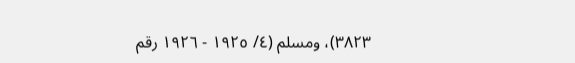٣٨٢٣)، ومسلم (٤/ ١٩٢٥ - ١٩٢٦ رقم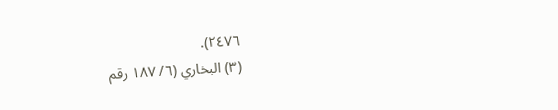٢٤٧٦).
(٣) البخاري (٦/ ١٨٧ رقم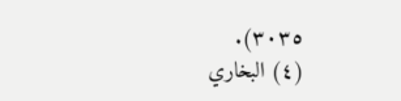٣٠٣٥).
(٤) البخاري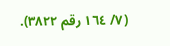(٧/ ١٦٤ رقم ٣٨٢٢).